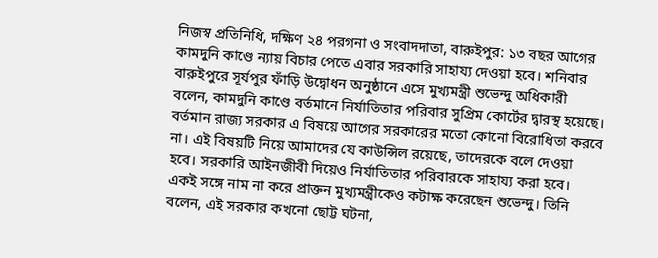নিজস্ব প্রতিনিধি, দক্ষিণ ২৪ পরগনা ও সংবাদদাতা, বারুইপুর: ১৩ বছর আগের কামদুনি কাণ্ডে ন্যায় বিচার পেতে এবার সরকারি সাহায্য দেওয়া হবে। শনিবার বারুইপুরে সূর্যপুর ফাঁড়ি উদ্বোধন অনুষ্ঠানে এসে মুখ্যমন্ত্রী শুভেন্দু অধিকারী বলেন, কামদুনি কাণ্ডে বর্তমানে নির্যাতিতার পরিবার সুপ্রিম কোর্টের দ্বারস্থ হয়েছে। বর্তমান রাজ্য সরকার এ বিষয়ে আগের সরকারের মতো কোনো বিরোধিতা করবে না। এই বিষয়টি নিয়ে আমাদের যে কাউন্সিল রয়েছে, তাদেরকে বলে দেওয়া হবে। সরকারি আইনজীবী দিয়েও নির্যাতিতার পরিবারকে সাহায্য করা হবে। একই সঙ্গে নাম না করে প্রাক্তন মুখ্যমন্ত্রীকেও কটাক্ষ করেছেন শুভেন্দু। তিনি বলেন, এই সরকার কখনো ছোট্ট ঘটনা,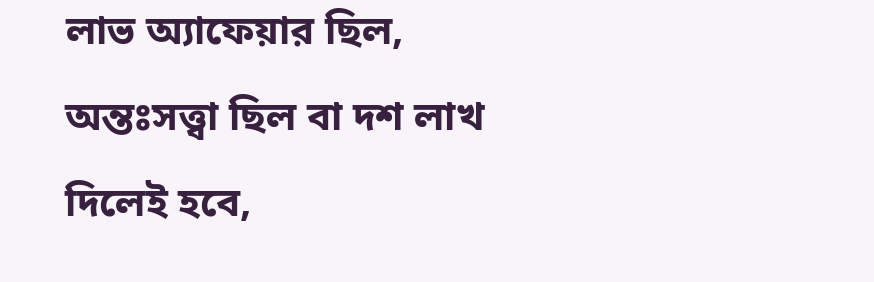লাভ অ্যাফেয়ার ছিল, অন্তঃসত্ত্বা ছিল বা দশ লাখ দিলেই হবে,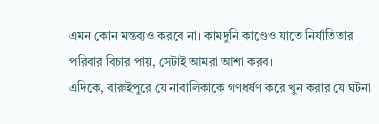এমন কোন মন্তব্যও করবে না। কামদুনি কাণ্ডেও যাতে নির্যাতিতার পরিবার বিচার পায়, সেটাই আমরা আশা করব।
এদিকে, বারুইপুরে যে নাবালিকাকে গণধর্ষণ করে খুন করার যে ঘটনা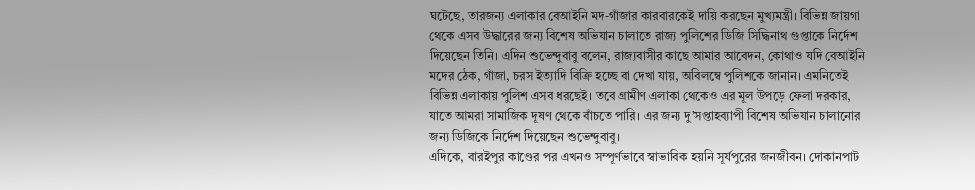ঘটেছে, তারজন্য এলাকার বেআইনি মদ-গাঁজার কারবারকেই দায়ি করছেন মুখ্যমন্ত্রী। বিভিন্ন জায়গা থেকে এসব উদ্ধারের জন্য বিশেষ অভিযান চালাতে রাজ্য পুলিশের ডিজি সিদ্ধিনাথ গুপ্তাকে নির্দেশ দিয়েছেন তিনি। এদিন শুভেন্দুবাবু বলেন, রাজ্যবাসীর কাছে আমার আবেদন, কোথাও যদি বেআইনি মদের ঠেক, গাঁজা, চরস ইত্যাদি বিক্রি হচ্ছে বা দেখা যায়, অবিলম্বে পুলিশকে জানান। এমনিতেই বিভিন্ন এলাকায় পুলিশ এসব ধরছেই। তবে গ্রামীণ এলাকা থেকেও এর মূল উপড়ে ফেলা দরকার, যাতে আমরা সামাজিক দূষণ থেকে বাঁচতে পারি। এর জন্য দু’সপ্তাহব্যাপী বিশেষ অভিযান চালানোর জন্য ডিজিকে নির্দেশ দিয়েছেন শুভেন্দুবাবু।
এদিকে, বারইপুর কাণ্ডের পর এখনও সম্পূর্ণভাবে স্বাভাবিক হয়নি সূর্যপুরের জনজীবন। দোকানপাট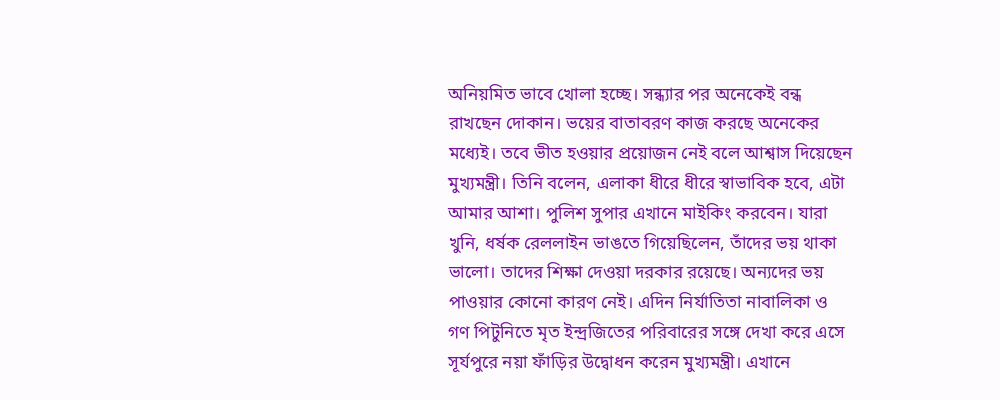অনিয়মিত ভাবে খোলা হচ্ছে। সন্ধ্যার পর অনেকেই বন্ধ রাখছেন দোকান। ভয়ের বাতাবরণ কাজ করছে অনেকের মধ্যেই। তবে ভীত হওয়ার প্রয়োজন নেই বলে আশ্বাস দিয়েছেন মুখ্যমন্ত্রী। তিনি বলেন, এলাকা ধীরে ধীরে স্বাভাবিক হবে, এটা আমার আশা। পুলিশ সুপার এখানে মাইকিং করবেন। যারা খুনি, ধর্ষক রেললাইন ভাঙতে গিয়েছিলেন, তাঁদের ভয় থাকা ভালো। তাদের শিক্ষা দেওয়া দরকার রয়েছে। অন্যদের ভয় পাওয়ার কোনো কারণ নেই। এদিন নির্যাতিতা নাবালিকা ও গণ পিটুনিতে মৃত ইন্দ্রজিতের পরিবারের সঙ্গে দেখা করে এসে সূর্যপুরে নয়া ফাঁড়ির উদ্বোধন করেন মুখ্যমন্ত্রী। এখানে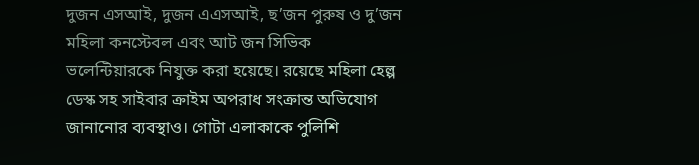দুজন এসআই, দুজন এএসআই, ছ’জন পুরুষ ও দু’জন মহিলা কনস্টেবল এবং আট জন সিভিক ভলেন্টিয়ারকে নিযুক্ত করা হয়েছে। রয়েছে মহিলা হেল্প ডেস্ক সহ সাইবার ক্রাইম অপরাধ সংক্রান্ত অভিযোগ জানানোর ব্যবস্থাও। গোটা এলাকাকে পুলিশি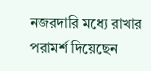নজরদারি মধ্যে রাখার পরামর্শ দিয়েছেন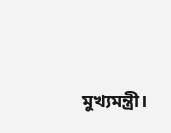মুখ্যমন্ত্রী।